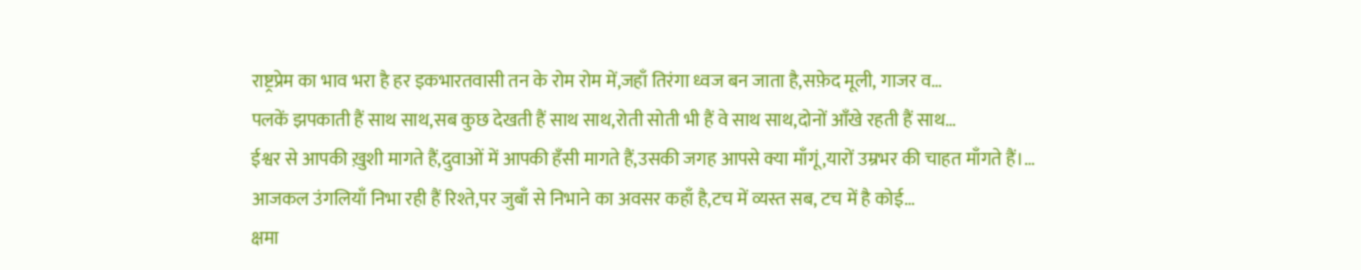राष्ट्रप्रेम का भाव भरा है हर इकभारतवासी तन के रोम रोम में,जहाँ तिरंगा ध्वज बन जाता है,सफ़ेद मूली, गाजर व…
पलकें झपकाती हैं साथ साथ,सब कुछ देखती हैं साथ साथ,रोती सोती भी हैं वे साथ साथ,दोनों आँखे रहती हैं साथ…
ईश्वर से आपकी ख़ुशी मागते हैं,दुवाओं में आपकी हँसी मागते हैं,उसकी जगह आपसे क्या माँगूं,यारों उम्रभर की चाहत माँगते हैं।…
आजकल उंगलियाँ निभा रही हैं रिश्ते,पर जुबाँ से निभाने का अवसर कहाँ है,टच में व्यस्त सब, टच में है कोई…
क्षमा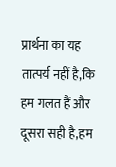प्रार्थना का यह तात्पर्य नहीं है,कि हम गलत हैं और दूसरा सही है,हम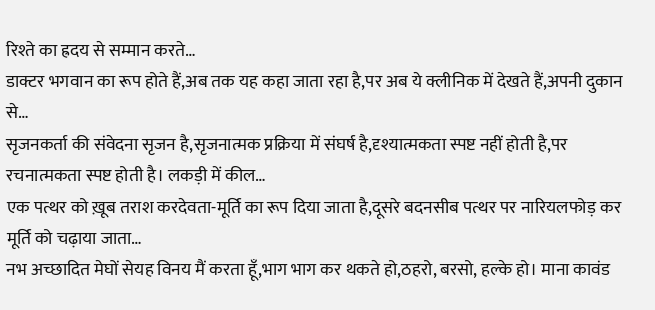रिश्ते का ह्रदय से सम्मान करते…
डाक्टर भगवान का रूप होते हैं,अब तक यह कहा जाता रहा है,पर अब ये क्लीनिक में देखते हैं,अपनी दुकान से…
सृजनकर्ता की संवेदना सृजन है,सृजनात्मक प्रक्रिया में संघर्ष है,दृश्यात्मकता स्पष्ट नहीं होती है,पर रचनात्मकता स्पष्ट होती है। लकड़ी में कील…
एक पत्थर को ख़ूब तराश करदेवता-मूर्ति का रूप दिया जाता है,दूसरे बदनसीब पत्थर पर नारियलफोड़ कर मूर्ति को चढ़ाया जाता…
नभ अच्छादित मेघों सेयह विनय मैं करता हूँ,भाग भाग कर थकते हो,ठहरो, बरसो, हल्के हो। माना कावंड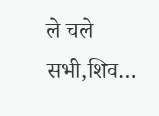ले चले सभी,शिव…